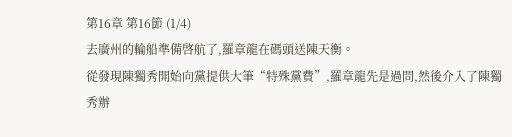第16章 第16節 (1/4)
去廣州的輪船準備啓航了,羅章龍在碼頭送陳天衡。
從發現陳獨秀開始向黨提供大筆“特殊黨費”,羅章龍先是過問,然後介入了陳獨秀辦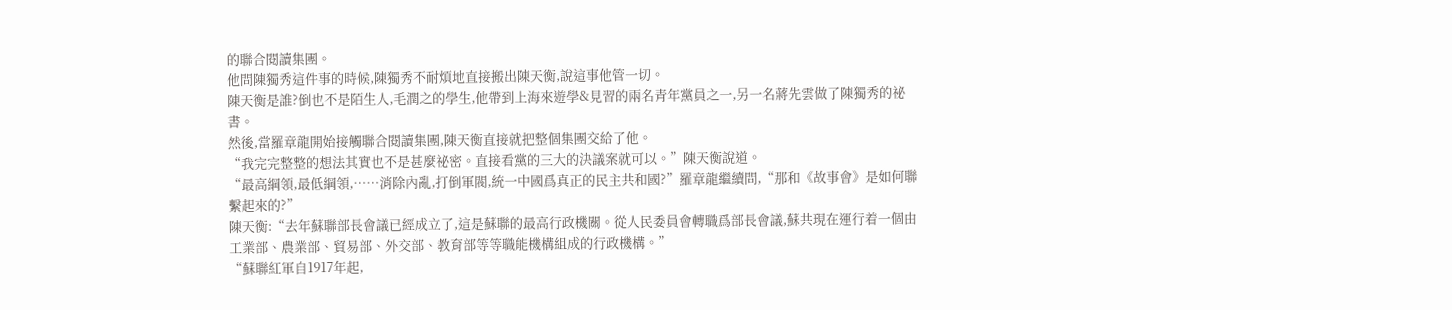的聯合閱讀集團。
他問陳獨秀這件事的時候,陳獨秀不耐煩地直接搬出陳天衡,說這事他管一切。
陳天衡是誰?倒也不是陌生人,毛潤之的學生,他帶到上海來遊學&見習的兩名青年黨員之一,另一名蔣先雲做了陳獨秀的祕書。
然後,當羅章龍開始接觸聯合閱讀集團,陳天衡直接就把整個集團交給了他。
“我完完整整的想法其實也不是甚麼祕密。直接看黨的三大的決議案就可以。”陳天衡說道。
“最高綱領,最低綱領,……消除內亂,打倒軍閥,統一中國爲真正的民主共和國?”羅章龍繼續問,“那和《故事會》是如何聯繫起來的?”
陳天衡:“去年蘇聯部長會議已經成立了,這是蘇聯的最高行政機關。從人民委員會轉職爲部長會議,蘇共現在運行着一個由工業部、農業部、貿易部、外交部、教育部等等職能機構組成的行政機構。”
“蘇聯紅軍自1917年起,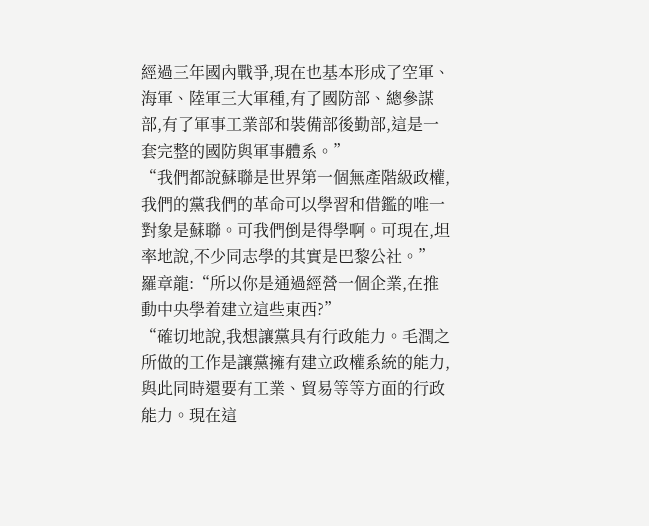經過三年國內戰爭,現在也基本形成了空軍、海軍、陸軍三大軍種,有了國防部、總參謀部,有了軍事工業部和裝備部後勤部,這是一套完整的國防與軍事體系。”
“我們都說蘇聯是世界第一個無產階級政權,我們的黨我們的革命可以學習和借鑑的唯一對象是蘇聯。可我們倒是得學啊。可現在,坦率地說,不少同志學的其實是巴黎公社。”
羅章龍:“所以你是通過經營一個企業,在推動中央學着建立這些東西?”
“確切地說,我想讓黨具有行政能力。毛潤之所做的工作是讓黨擁有建立政權系統的能力,與此同時還要有工業、貿易等等方面的行政能力。現在這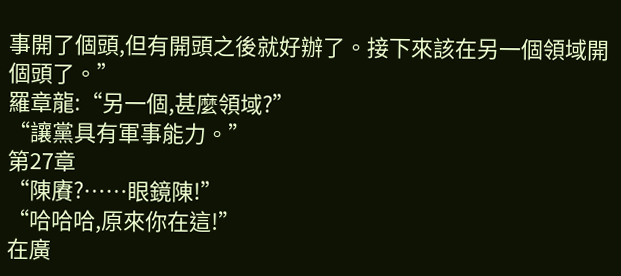事開了個頭,但有開頭之後就好辦了。接下來該在另一個領域開個頭了。”
羅章龍:“另一個,甚麼領域?”
“讓黨具有軍事能力。”
第27章
“陳賡?……眼鏡陳!”
“哈哈哈,原來你在這!”
在廣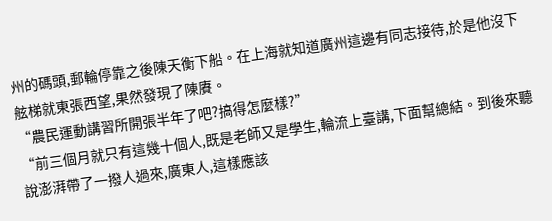州的碼頭,郵輪停靠之後陳天衡下船。在上海就知道廣州這邊有同志接待,於是他沒下舷梯就東張西望,果然發現了陳賡。
“農民運動講習所開張半年了吧?搞得怎麼樣?”
“前三個月就只有這幾十個人,既是老師又是學生,輪流上臺講,下面幫總結。到後來聽說澎湃帶了一撥人過來,廣東人,這樣應該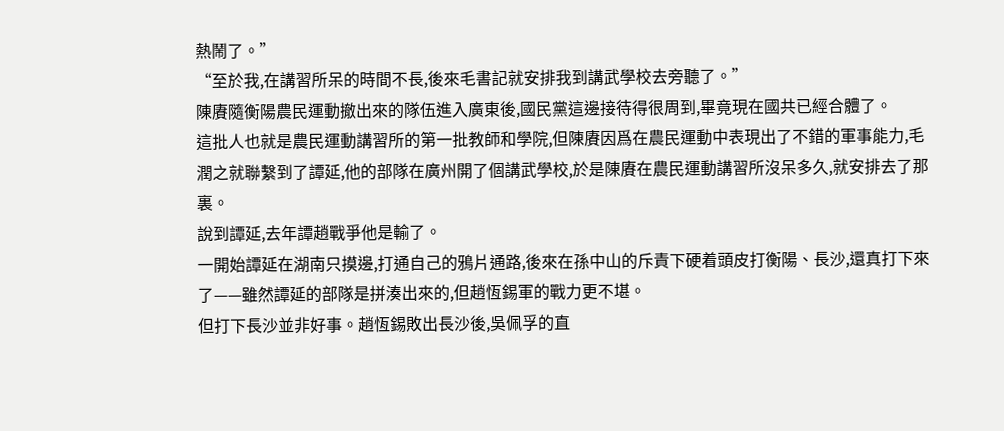熱鬧了。”
“至於我,在講習所呆的時間不長,後來毛書記就安排我到講武學校去旁聽了。”
陳賡隨衡陽農民運動撤出來的隊伍進入廣東後,國民黨這邊接待得很周到,畢竟現在國共已經合體了。
這批人也就是農民運動講習所的第一批教師和學院,但陳賡因爲在農民運動中表現出了不錯的軍事能力,毛潤之就聯繫到了譚延,他的部隊在廣州開了個講武學校,於是陳賡在農民運動講習所沒呆多久,就安排去了那裏。
說到譚延,去年譚趙戰爭他是輸了。
一開始譚延在湖南只摸邊,打通自己的鴉片通路,後來在孫中山的斥責下硬着頭皮打衡陽、長沙,還真打下來了——雖然譚延的部隊是拼湊出來的,但趙恆錫軍的戰力更不堪。
但打下長沙並非好事。趙恆錫敗出長沙後,吳佩孚的直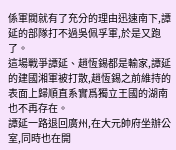係軍閥就有了充分的理由迅速南下,譚延的部隊打不過吳佩孚軍,於是又跑了。
這場戰爭譚延、趙恆錫都是輸家,譚延的建國湘軍被打散,趙恆錫之前維持的表面上歸順直系實爲獨立王國的湖南也不再存在。
譚延一路退回廣州,在大元帥府坐辦公室,同時也在開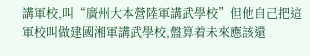講軍校,叫“廣州大本營陸軍講武學校”但他自己把這軍校叫做建國湘軍講武學校,盤算着未來應該還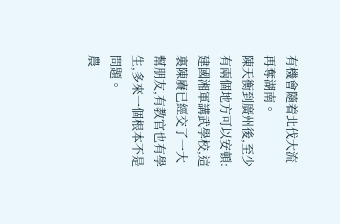有機會隨着北伐大流再奪湖南。
陳天衡到廣州後,至少有兩個地方可以安頓:
建國湘軍講武學校,這裏陳賡已經交了一大幫朋友,有教官也有學生,多來一個根本不是問題。
農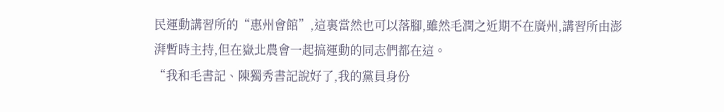民運動講習所的“惠州會館”,這裏當然也可以落腳,雖然毛潤之近期不在廣州,講習所由澎湃暫時主持,但在嶽北農會一起搞運動的同志們都在這。
“我和毛書記、陳獨秀書記說好了,我的黨員身份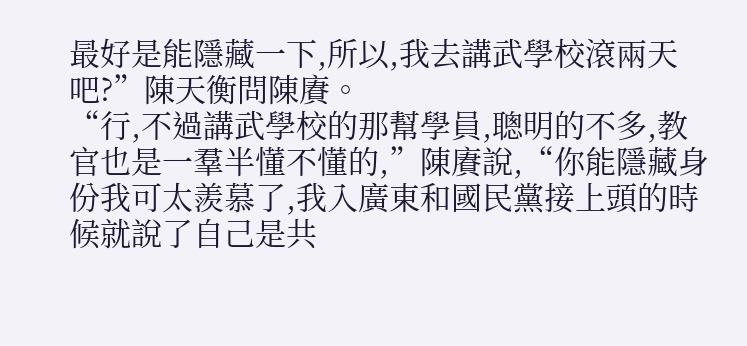最好是能隱藏一下,所以,我去講武學校滾兩天吧?”陳天衡問陳賡。
“行,不過講武學校的那幫學員,聰明的不多,教官也是一羣半懂不懂的,”陳賡說,“你能隱藏身份我可太羨慕了,我入廣東和國民黨接上頭的時候就說了自己是共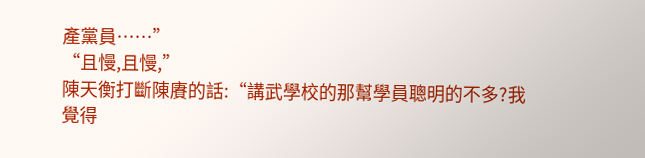產黨員……”
“且慢,且慢,”
陳天衡打斷陳賡的話:“講武學校的那幫學員聰明的不多?我覺得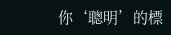你‘聰明’的標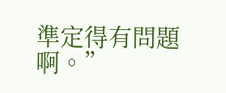準定得有問題啊。”